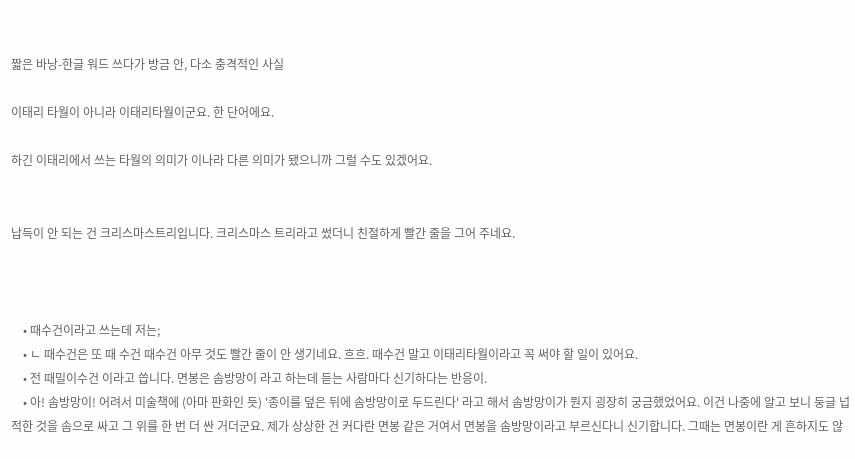짧은 바낭-한글 워드 쓰다가 방금 안, 다소 충격적인 사실

이태리 타월이 아니라 이태리타월이군요. 한 단어에요.

하긴 이태리에서 쓰는 타월의 의미가 이나라 다른 의미가 됐으니까 그럴 수도 있겠어요.


납득이 안 되는 건 크리스마스트리입니다. 크리스마스 트리라고 썼더니 친절하게 빨간 줄을 그어 주네요.



    • 때수건이라고 쓰는데 저는;
    • ㄴ 때수건은 또 때 수건 때수건 아무 것도 빨간 줄이 안 생기네요. 흐흐. 때수건 말고 이태리타월이라고 꼭 써야 할 일이 있어요.
    • 전 때밀이수건 이라고 씁니다. 면봉은 솜방망이 라고 하는데 듣는 사람마다 신기하다는 반응이.
    • 아! 솜방망이! 어려서 미술책에 (아마 판화인 듯) '종이를 덮은 뒤에 솜방망이로 두드린다' 라고 해서 솜방망이가 뭔지 굉장히 궁금했었어요. 이건 나중에 알고 보니 둥글 넙적한 것을 솜으로 싸고 그 위를 한 번 더 싼 거더군요. 제가 상상한 건 커다란 면봉 같은 거여서 면봉을 솜방망이라고 부르신다니 신기합니다. 그때는 면봉이란 게 흔하지도 않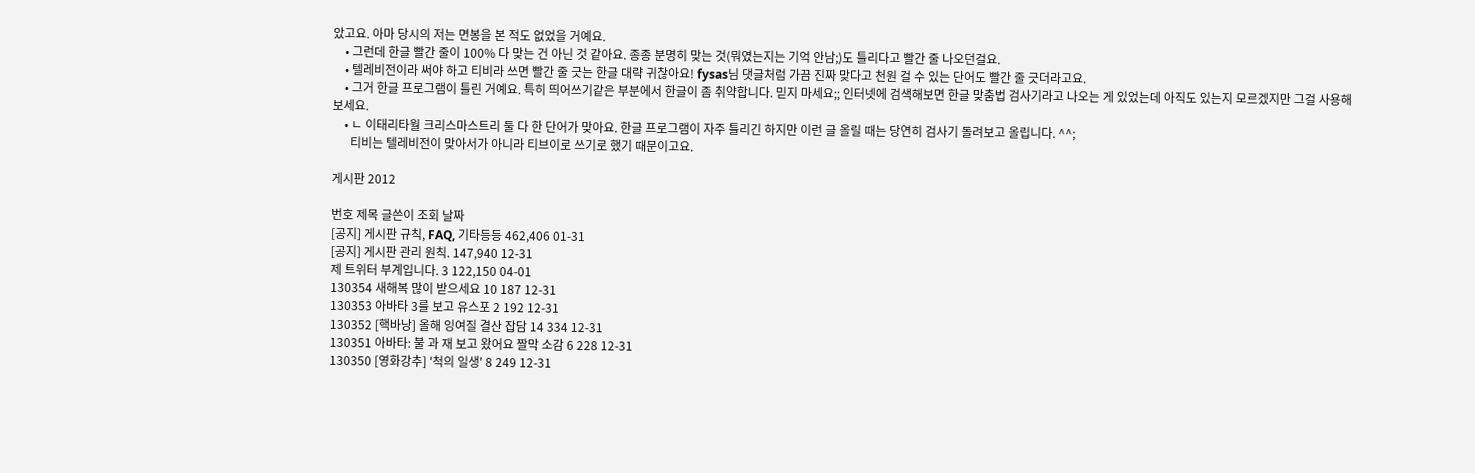았고요. 아마 당시의 저는 면봉을 본 적도 없었을 거예요.
    • 그런데 한글 빨간 줄이 100% 다 맞는 건 아닌 것 같아요. 종종 분명히 맞는 것(뭐였는지는 기억 안남;)도 틀리다고 빨간 줄 나오던걸요.
    • 텔레비전이라 써야 하고 티비라 쓰면 빨간 줄 긋는 한글 대략 귀찮아요! fysas님 댓글처럼 가끔 진짜 맞다고 천원 걸 수 있는 단어도 빨간 줄 긋더라고요.
    • 그거 한글 프로그램이 틀린 거예요. 특히 띄어쓰기같은 부분에서 한글이 좀 취약합니다. 믿지 마세요;; 인터넷에 검색해보면 한글 맞춤법 검사기라고 나오는 게 있었는데 아직도 있는지 모르겠지만 그걸 사용해보세요.
    • ㄴ 이태리타월 크리스마스트리 둘 다 한 단어가 맞아요. 한글 프로그램이 자주 틀리긴 하지만 이런 글 올릴 때는 당연히 검사기 돌려보고 올립니다. ^^;
      티비는 텔레비전이 맞아서가 아니라 티브이로 쓰기로 했기 때문이고요.

게시판 2012

번호 제목 글쓴이 조회 날짜
[공지] 게시판 규칙, FAQ, 기타등등 462,406 01-31
[공지] 게시판 관리 원칙. 147,940 12-31
제 트위터 부계입니다. 3 122,150 04-01
130354 새해복 많이 받으세요 10 187 12-31
130353 아바타 3를 보고 유스포 2 192 12-31
130352 [핵바낭] 올해 잉여질 결산 잡담 14 334 12-31
130351 아바타: 불 과 재 보고 왔어요 짤막 소감 6 228 12-31
130350 [영화강추] '척의 일생' 8 249 12-31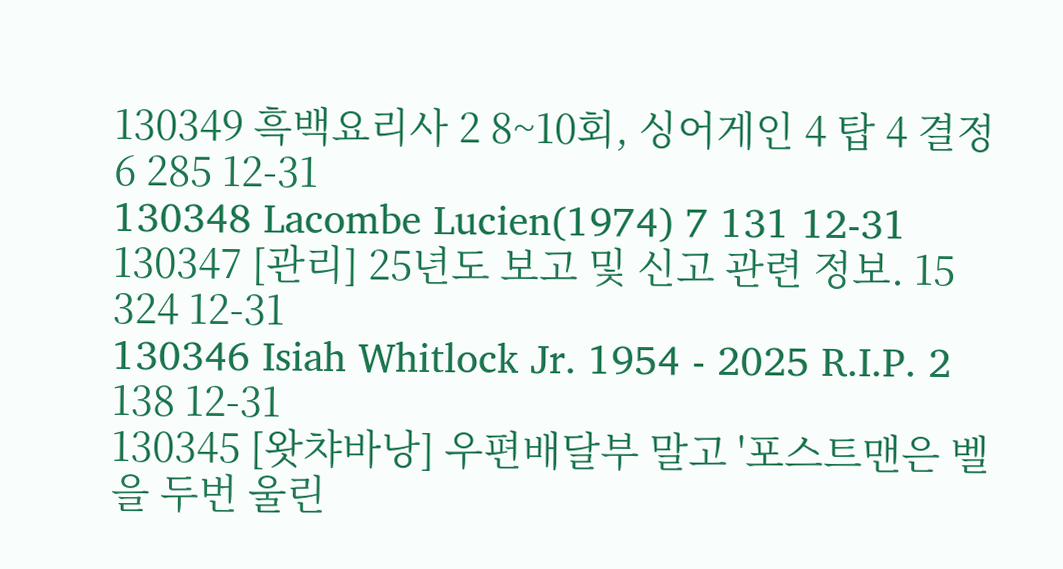130349 흑백요리사 2 8~10회, 싱어게인 4 탑 4 결정 6 285 12-31
130348 Lacombe Lucien(1974) 7 131 12-31
130347 [관리] 25년도 보고 및 신고 관련 정보. 15 324 12-31
130346 Isiah Whitlock Jr. 1954 - 2025 R.I.P. 2 138 12-31
130345 [왓챠바낭] 우편배달부 말고 '포스트맨은 벨을 두번 울린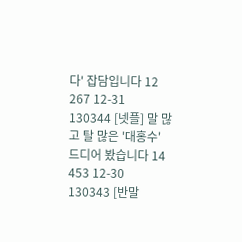다' 잡담입니다 12 267 12-31
130344 [넷플] 말 많고 탈 많은 '대홍수' 드디어 봤습니다 14 453 12-30
130343 [반말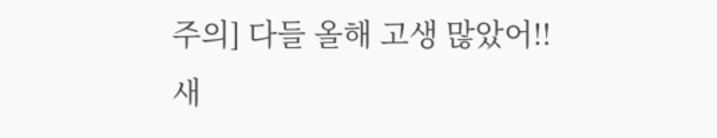주의] 다들 올해 고생 많았어!! 새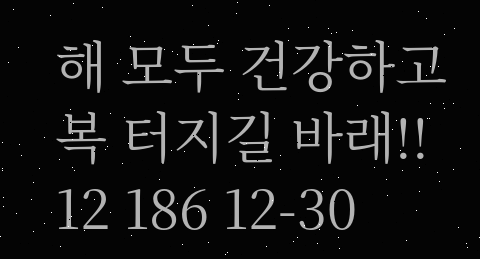해 모두 건강하고 복 터지길 바래!! 12 186 12-30